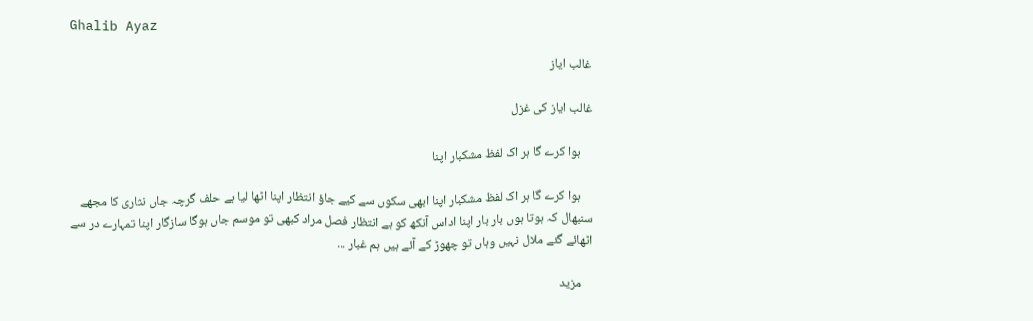Ghalib Ayaz

غالب ایاز

غالب ایاز کی غزل

    ہوا کرے گا ہر اک لفظ مشکبار اپنا

    ہوا کرے گا ہر اک لفظ مشکبار اپنا ابھی سکوں سے کیے جاؤ انتظار اپنا اٹھا لیا ہے حلف گرچہ جاں نثاری کا مجھے سنبھال کہ ہوتا ہوں بار بار اپنا اداس آنکھ کو ہے انتظار فصل مراد کبھی تو موسم جاں ہوگا سازگار اپنا تمہارے در سے اٹھائے گئے ملال نہیں وہاں تو چھوڑ کے آئے ہیں ہم غبار ...

    مزید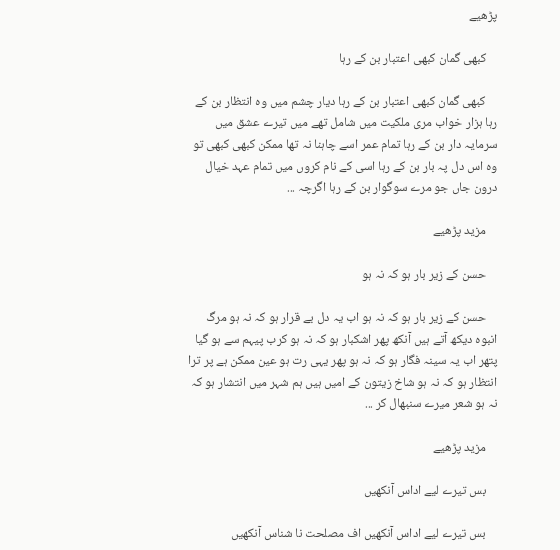پڑھیے

    کبھی گمان کبھی اعتبار بن کے رہا

    کبھی گمان کبھی اعتبار بن کے رہا دیار چشم میں وہ انتظار بن کے رہا ہزار خواب مری ملکیت میں شامل تھے میں تیرے عشق میں سرمایہ دار بن کے رہا تمام عمر اسے چاہنا نہ تھا ممکن کبھی کبھی تو وہ اس دل پہ بار بن کے رہا اسی کے نام کروں میں تمام عہد خیال درون جاں جو مرے سوگوار بن کے رہا اگرچہ ...

    مزید پڑھیے

    حسن کے زیر بار ہو کہ نہ ہو

    حسن کے زیر بار ہو کہ نہ ہو اب یہ دل بے قرار ہو کہ نہ ہو مرگ انبوہ دیکھ آتے ہیں آنکھ پھر اشکبار ہو کہ نہ ہو کرب پیہم سے ہو گیا پتھر اب یہ سینہ فگار ہو کہ نہ ہو پھر یہی رت ہو عین ممکن ہے پر ترا انتظار ہو کہ نہ ہو شاخ زیتون کے امیں ہیں ہم شہر میں انتشار ہو کہ نہ ہو شعر میرے سنبھال کر ...

    مزید پڑھیے

    بس تیرے لیے اداس آنکھیں

    بس تیرے لیے اداس آنکھیں اف مصلحت نا شناس آنکھیں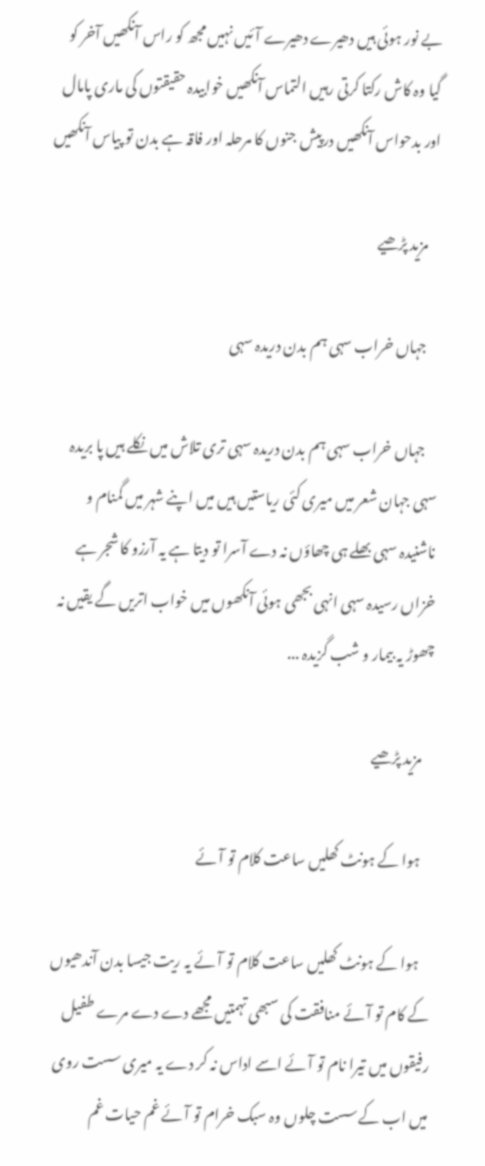بے نور ہوئی ہیں دھیرے دھیرے آئیں نہیں مجھ کو راس آنکھیں آخر کو گیا وہ کاش رکتا کرتی رہیں التماس آنکھیں خوابیدہ حقیقتوں کی ماری پامال اور بدحواس آنکھیں درپیش جنوں کا مرحلہ اور فاقہ ہے بدن تو پیاس آنکھیں

    مزید پڑھیے

    جہاں خراب سہی ہم بدن دریدہ سہی

    جہاں خراب سہی ہم بدن دریدہ سہی تری تلاش میں نکلے ہیں پا بریدہ سہی جہان شعر میں میری کئی ریاستیں ہیں میں اپنے شہر میں گمنام و ناشنیدہ سہی بھلے ہی چھاؤں نہ دے آسرا تو دیتا ہے یہ آرزو کا شجر ہے خزاں رسیدہ سہی انہی بجھی ہوئی آنکھوں میں خواب اتریں گے یقیں نہ چھوڑ یہ بیمار و شب گزیدہ ...

    مزید پڑھیے

    ہوا کے ہونٹ کھلیں ساعت کلام تو آئے

    ہوا کے ہونٹ کھلیں ساعت کلام تو آئے یہ ریت جیسا بدن آندھیوں کے کام تو آئے منافقت کی سبھی تہمتیں مجھے دے دے مرے طفیل رفیقوں میں تیرا نام تو آئے اسے اداس نہ کر دے یہ میری سست روی میں اب کے سست چلوں وہ سبک خرام تو آئے غم حیات غم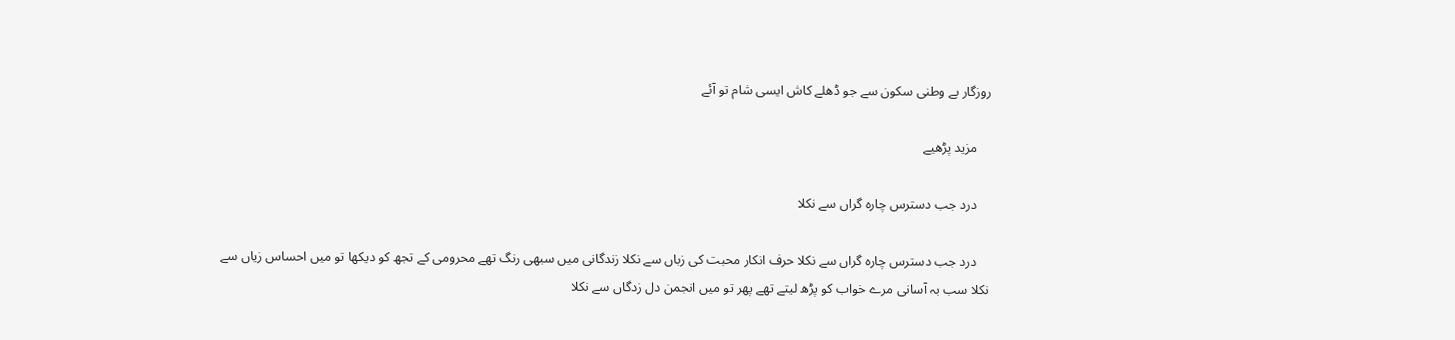روزگار بے وطنی سکون سے جو ڈھلے کاش ایسی شام تو آئے

    مزید پڑھیے

    درد جب دسترس چارہ گراں سے نکلا

    درد جب دسترس چارہ گراں سے نکلا حرف انکار محبت کی زباں سے نکلا زندگانی میں سبھی رنگ تھے محرومی کے تجھ کو دیکھا تو میں احساس زیاں سے نکلا سب بہ آسانی مرے خواب کو پڑھ لیتے تھے پھر تو میں انجمن دل زدگاں سے نکلا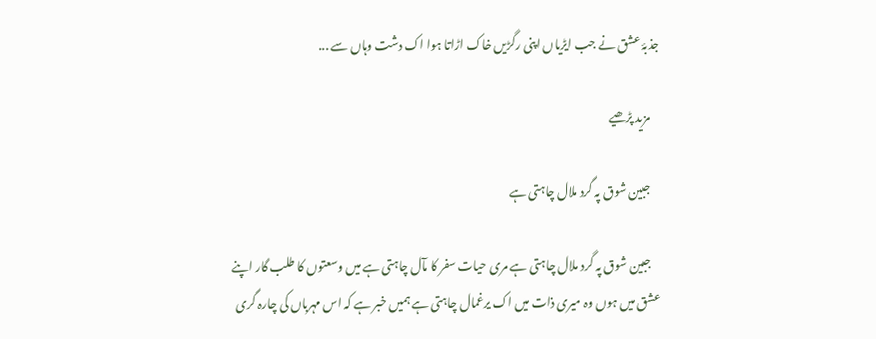جذبۂ عشق نے جب ایڑیاں اپنی رگڑیں خاک اڑاتا ہوا اک دشت وہاں سے ...

    مزید پڑھیے

    جبین شوق پہ گرد ملال چاہتی ہے

    جبین شوق پہ گرد ملال چاہتی ہے مری حیات سفر کا مآل چاہتی ہے میں وسعتوں کا طلب گار اپنے عشق میں ہوں وہ میری ذات میں اک یرغمال چاہتی ہے ہمیں خبر ہے کہ اس مہرباں کی چارہ گری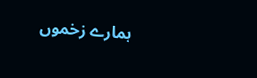ہمارے زخموں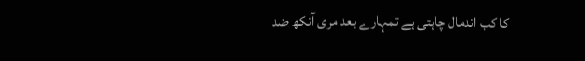کا کب اندمال چاہتی ہے تمہارے بعد مری آنکھ ضد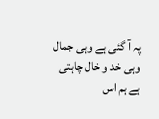پہ آ گئی ہے وہی جمال وہی خد و خال چاہتی ہے ہم اس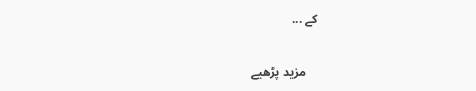کے ...

    مزید پڑھیے